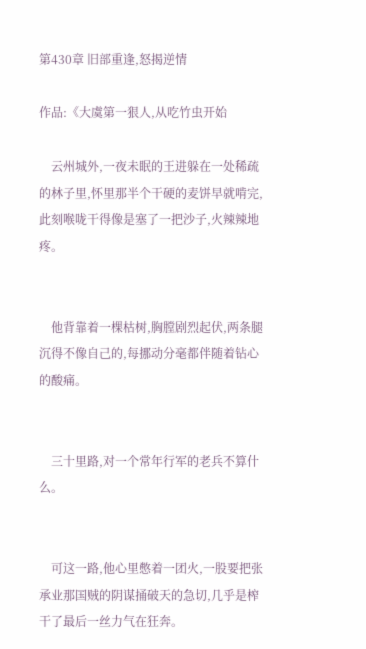第430章 旧部重逢,怒揭逆情

作品:《大虞第一狠人,从吃竹虫开始

    云州城外,一夜未眠的王进躲在一处稀疏的林子里,怀里那半个干硬的麦饼早就啃完,此刻喉咙干得像是塞了一把沙子,火辣辣地疼。


    他背靠着一棵枯树,胸膛剧烈起伏,两条腿沉得不像自己的,每挪动分毫都伴随着钻心的酸痛。


    三十里路,对一个常年行军的老兵不算什么。


    可这一路,他心里憋着一团火,一股要把张承业那国贼的阴谋捅破天的急切,几乎是榨干了最后一丝力气在狂奔。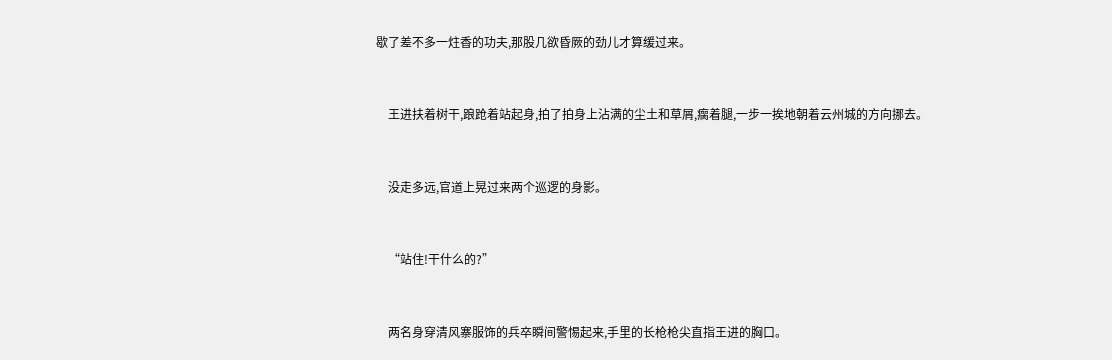歇了差不多一炷香的功夫,那股几欲昏厥的劲儿才算缓过来。


    王进扶着树干,踉跄着站起身,拍了拍身上沾满的尘土和草屑,瘸着腿,一步一挨地朝着云州城的方向挪去。


    没走多远,官道上晃过来两个巡逻的身影。


    “站住!干什么的?”


    两名身穿清风寨服饰的兵卒瞬间警惕起来,手里的长枪枪尖直指王进的胸口。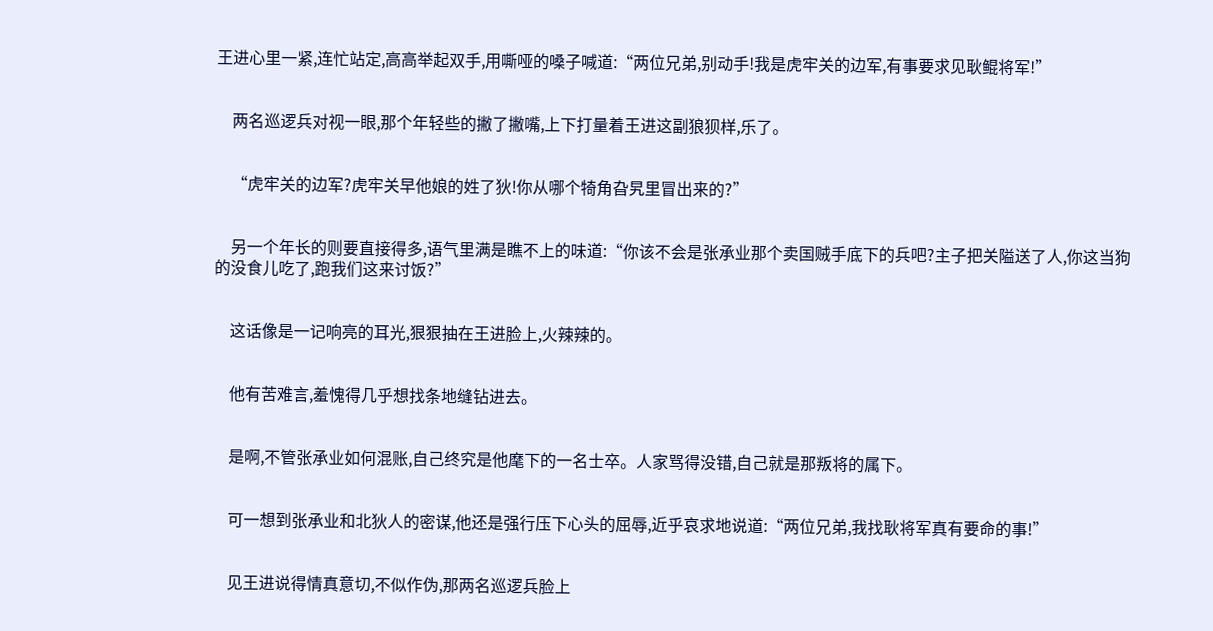王进心里一紧,连忙站定,高高举起双手,用嘶哑的嗓子喊道:“两位兄弟,别动手!我是虎牢关的边军,有事要求见耿鲲将军!”


    两名巡逻兵对视一眼,那个年轻些的撇了撇嘴,上下打量着王进这副狼狈样,乐了。


    “虎牢关的边军?虎牢关早他娘的姓了狄!你从哪个犄角旮旯里冒出来的?”


    另一个年长的则要直接得多,语气里满是瞧不上的味道:“你该不会是张承业那个卖国贼手底下的兵吧?主子把关隘送了人,你这当狗的没食儿吃了,跑我们这来讨饭?”


    这话像是一记响亮的耳光,狠狠抽在王进脸上,火辣辣的。


    他有苦难言,羞愧得几乎想找条地缝钻进去。


    是啊,不管张承业如何混账,自己终究是他麾下的一名士卒。人家骂得没错,自己就是那叛将的属下。


    可一想到张承业和北狄人的密谋,他还是强行压下心头的屈辱,近乎哀求地说道:“两位兄弟,我找耿将军真有要命的事!”


    见王进说得情真意切,不似作伪,那两名巡逻兵脸上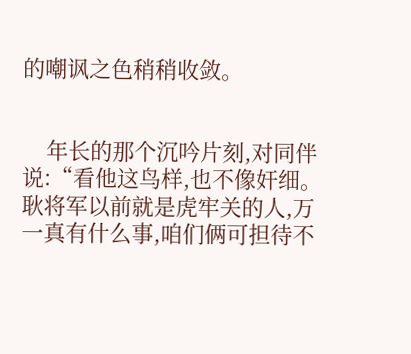的嘲讽之色稍稍收敛。


    年长的那个沉吟片刻,对同伴说:“看他这鸟样,也不像奸细。耿将军以前就是虎牢关的人,万一真有什么事,咱们俩可担待不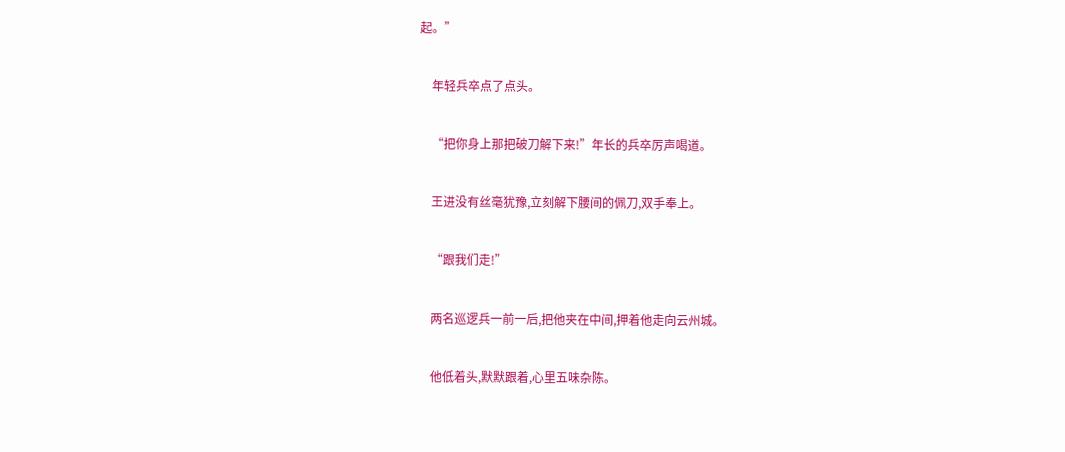起。”


    年轻兵卒点了点头。


    “把你身上那把破刀解下来!”年长的兵卒厉声喝道。


    王进没有丝毫犹豫,立刻解下腰间的佩刀,双手奉上。


    “跟我们走!”


    两名巡逻兵一前一后,把他夹在中间,押着他走向云州城。


    他低着头,默默跟着,心里五味杂陈。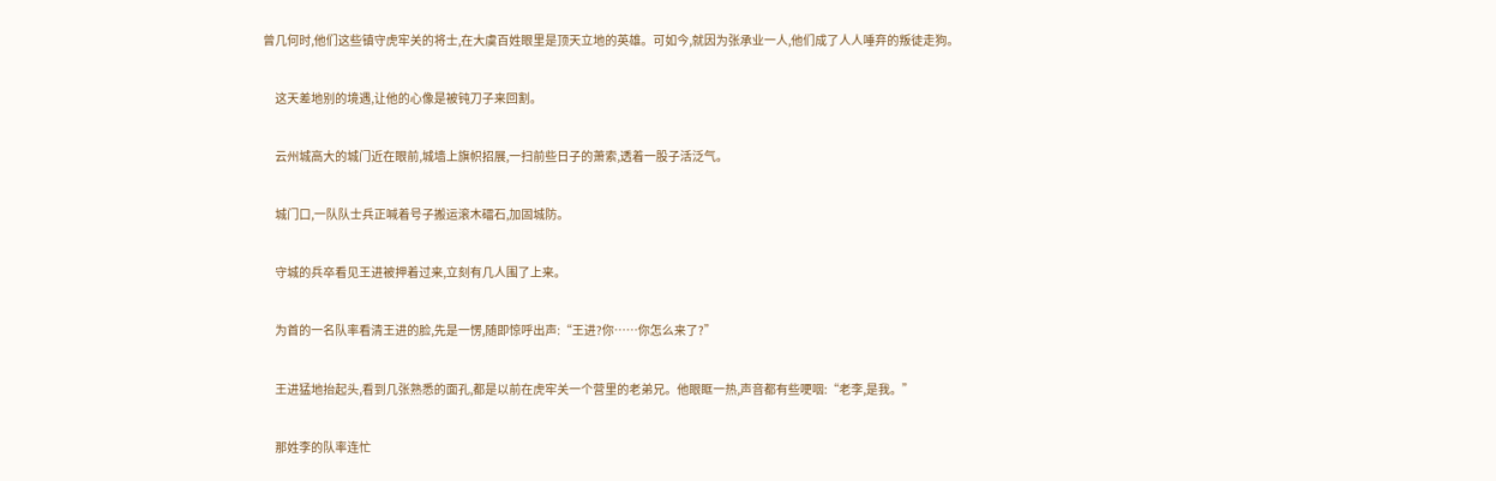曾几何时,他们这些镇守虎牢关的将士,在大虞百姓眼里是顶天立地的英雄。可如今,就因为张承业一人,他们成了人人唾弃的叛徒走狗。


    这天差地别的境遇,让他的心像是被钝刀子来回割。


    云州城高大的城门近在眼前,城墙上旗帜招展,一扫前些日子的萧索,透着一股子活泛气。


    城门口,一队队士兵正喊着号子搬运滚木礌石,加固城防。


    守城的兵卒看见王进被押着过来,立刻有几人围了上来。


    为首的一名队率看清王进的脸,先是一愣,随即惊呼出声:“王进?你……你怎么来了?”


    王进猛地抬起头,看到几张熟悉的面孔,都是以前在虎牢关一个营里的老弟兄。他眼眶一热,声音都有些哽咽:“老李,是我。”


    那姓李的队率连忙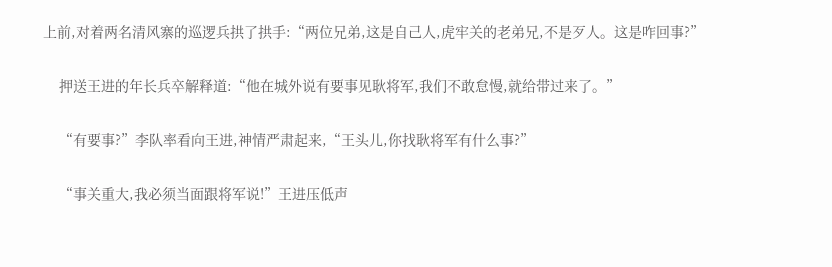上前,对着两名清风寨的巡逻兵拱了拱手:“两位兄弟,这是自己人,虎牢关的老弟兄,不是歹人。这是咋回事?”


    押送王进的年长兵卒解释道:“他在城外说有要事见耿将军,我们不敢怠慢,就给带过来了。”


    “有要事?”李队率看向王进,神情严肃起来,“王头儿,你找耿将军有什么事?”


    “事关重大,我必须当面跟将军说!”王进压低声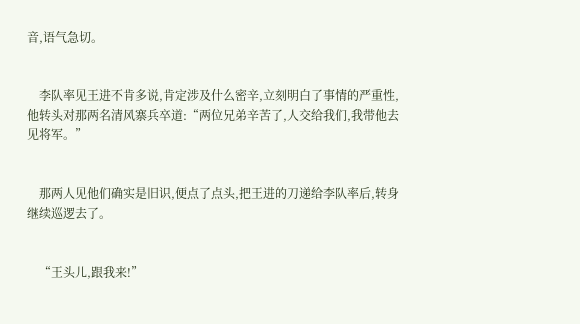音,语气急切。


    李队率见王进不肯多说,肯定涉及什么密辛,立刻明白了事情的严重性,他转头对那两名清风寨兵卒道:“两位兄弟辛苦了,人交给我们,我带他去见将军。”


    那两人见他们确实是旧识,便点了点头,把王进的刀递给李队率后,转身继续巡逻去了。


    “王头儿,跟我来!”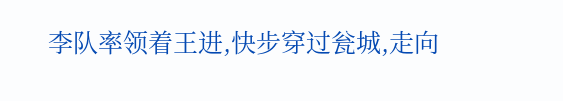李队率领着王进,快步穿过瓮城,走向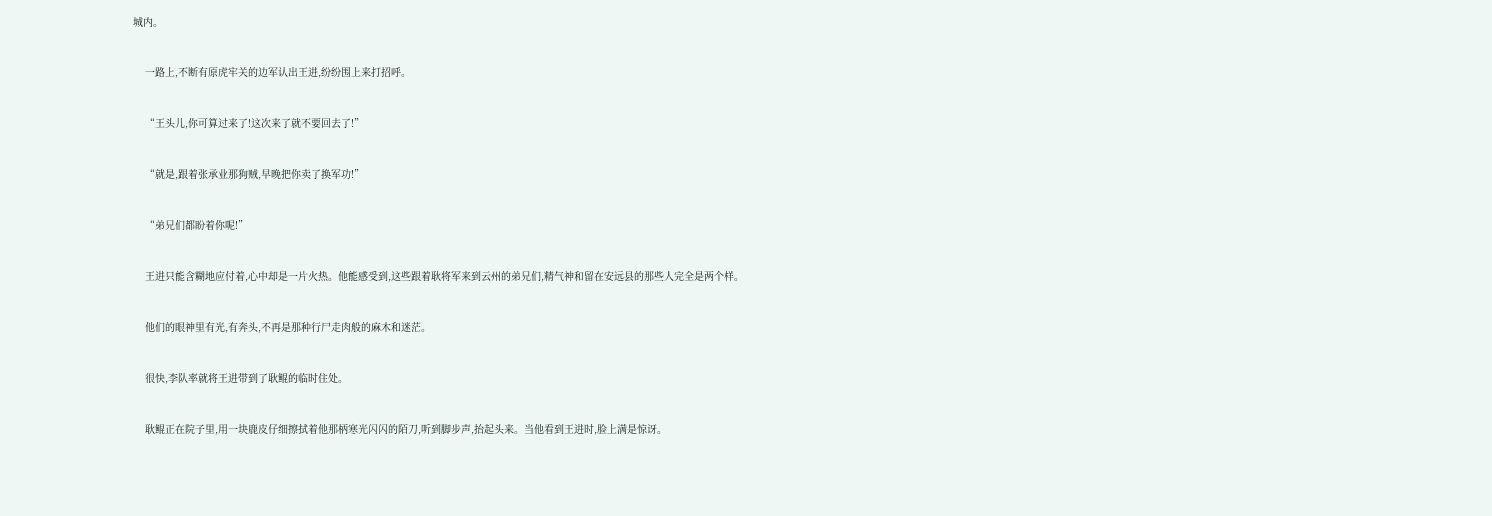城内。


    一路上,不断有原虎牢关的边军认出王进,纷纷围上来打招呼。


    “王头儿,你可算过来了!这次来了就不要回去了!”


    “就是,跟着张承业那狗贼,早晚把你卖了换军功!”


    “弟兄们都盼着你呢!”


    王进只能含糊地应付着,心中却是一片火热。他能感受到,这些跟着耿将军来到云州的弟兄们,精气神和留在安远县的那些人完全是两个样。


    他们的眼神里有光,有奔头,不再是那种行尸走肉般的麻木和迷茫。


    很快,李队率就将王进带到了耿鲲的临时住处。


    耿鲲正在院子里,用一块鹿皮仔细擦拭着他那柄寒光闪闪的陌刀,听到脚步声,抬起头来。当他看到王进时,脸上满是惊讶。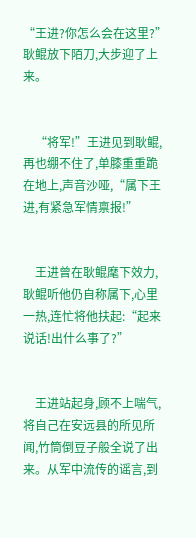“王进?你怎么会在这里?”耿鲲放下陌刀,大步迎了上来。


    “将军!”王进见到耿鲲,再也绷不住了,单膝重重跪在地上,声音沙哑,“属下王进,有紧急军情禀报!”


    王进曾在耿鲲麾下效力,耿鲲听他仍自称属下,心里一热,连忙将他扶起:“起来说话!出什么事了?”


    王进站起身,顾不上喘气,将自己在安远县的所见所闻,竹筒倒豆子般全说了出来。从军中流传的谣言,到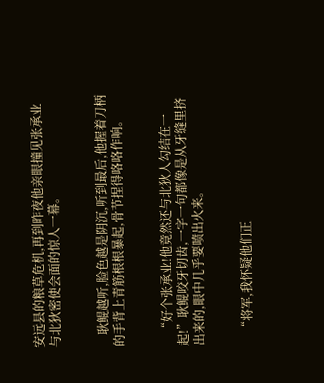安远县的粮草危机,再到昨夜他亲眼撞见张承业与北狄密使会面的惊人一幕。


    耿鲲越听,脸色越是阴沉,听到最后,他握着刀柄的手背上青筋根根暴起,骨节捏得咯咯作响。


    “好个张承业!他竟然还与北狄人勾结在一起!”耿鲲咬牙切齿,一字一句都像是从牙缝里挤出来的,眼中几乎要喷出火来。


    “将军,我怀疑他们正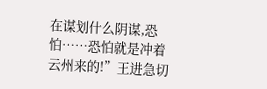在谋划什么阴谋,恐怕……恐怕就是冲着云州来的!”王进急切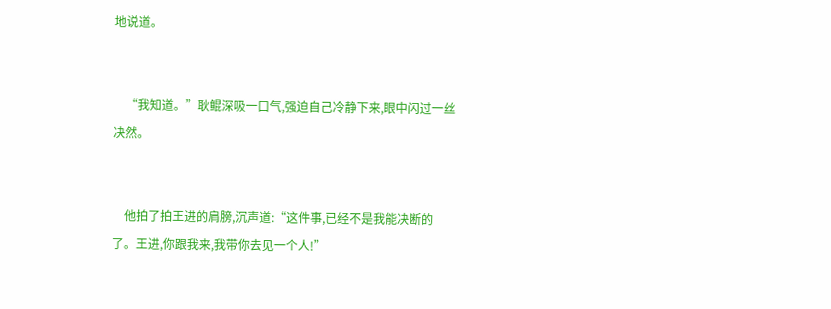地说道。


    “我知道。”耿鲲深吸一口气,强迫自己冷静下来,眼中闪过一丝决然。


    他拍了拍王进的肩膀,沉声道:“这件事,已经不是我能决断的了。王进,你跟我来,我带你去见一个人!”